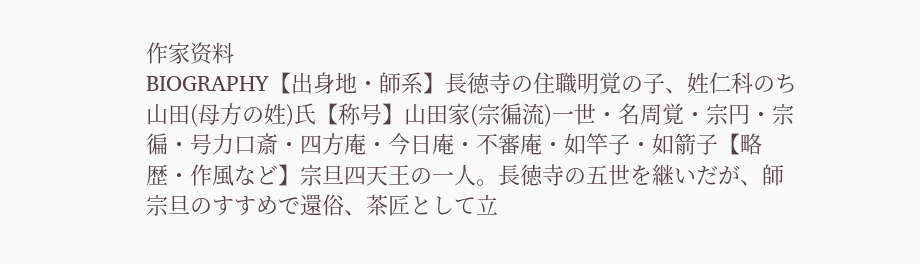作家资料
BIOGRAPHY【出身地・師系】長徳寺の住職明覚の子、姓仁科のち山田(母方の姓)氏【称号】山田家(宗徧流)一世・名周覚・宗円・宗徧・号力口斎・四方庵・今日庵・不審庵・如竿子・如箭子【略歴・作風など】宗旦四天王の一人。長徳寺の五世を継いだが、師宗旦のすすめで還俗、茶匠として立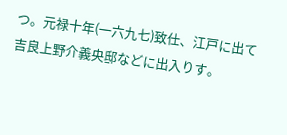つ。元禄十年(一六九七)致仕、江戸に出て吉良上野介義央邸などに出入りす。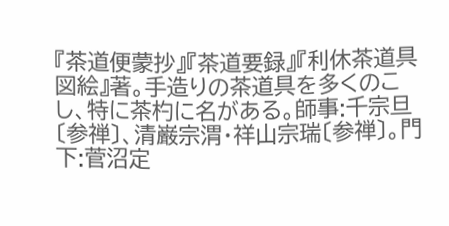『茶道便蒙抄』『茶道要録』『利休茶道具図絵』著。手造りの茶道具を多くのこし、特に茶杓に名がある。師事:千宗旦〔参禅〕、清巌宗渭・祥山宗瑞〔参禅〕。門下:菅沼定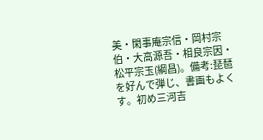美・閑事庵宗信・岡村宗伯・大高源吾・相良宗因・松平宗玉(綱昌)。備考:琵琶を好んで弾じ、書画もよくす。初め三河吉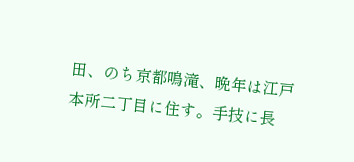田、のち京都鳴滝、晩年は江戸本所二丁目に住す。手技に長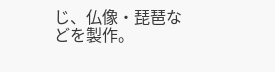じ、仏像・琵琶などを製作。